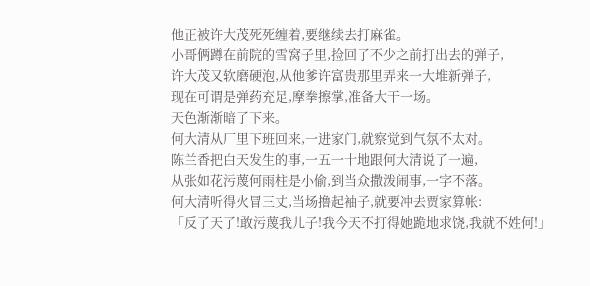他正被许大茂死死缠着,要继续去打麻雀。
小哥俩蹲在前院的雪窝子里,捡回了不少之前打出去的弹子,
许大茂又软磨硬泡,从他爹许富贵那里弄来一大堆新弹子,
现在可谓是弹药充足,摩拳擦掌,准备大干一场。
天色渐渐暗了下来。
何大清从厂里下班回来,一进家门,就察觉到气氛不太对。
陈兰香把白天发生的事,一五一十地跟何大清说了一遍,
从张如花污蔑何雨柱是小偷,到当众撒泼闹事,一字不落。
何大清听得火冒三丈,当场撸起袖子,就要冲去贾家算帐:
「反了天了!敢污蔑我儿子!我今天不打得她跪地求饶,我就不姓何!」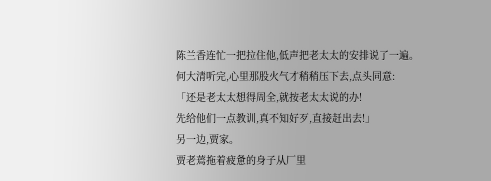陈兰香连忙一把拉住他,低声把老太太的安排说了一遍。
何大清听完,心里那股火气才稍稍压下去,点头同意:
「还是老太太想得周全,就按老太太说的办!
先给他们一点教训,真不知好歹,直接赶出去!」
另一边,贾家。
贾老蔫拖着疲惫的身子从厂里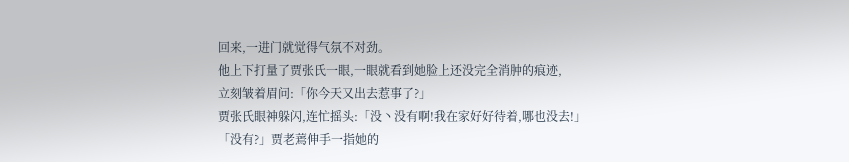回来,一进门就觉得气氛不对劲。
他上下打量了贾张氏一眼,一眼就看到她脸上还没完全消肿的痕迹,
立刻皱着眉问:「你今天又出去惹事了?」
贾张氏眼神躲闪,连忙摇头:「没丶没有啊!我在家好好待着,哪也没去!」
「没有?」贾老蔫伸手一指她的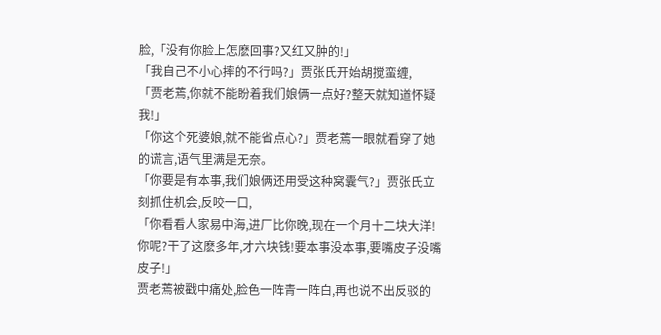脸,「没有你脸上怎麽回事?又红又肿的!」
「我自己不小心摔的不行吗?」贾张氏开始胡搅蛮缠,
「贾老蔫,你就不能盼着我们娘俩一点好?整天就知道怀疑我!」
「你这个死婆娘,就不能省点心?」贾老蔫一眼就看穿了她的谎言,语气里满是无奈。
「你要是有本事,我们娘俩还用受这种窝囊气?」贾张氏立刻抓住机会,反咬一口,
「你看看人家易中海,进厂比你晚,现在一个月十二块大洋!
你呢?干了这麽多年,才六块钱!要本事没本事,要嘴皮子没嘴皮子!」
贾老蔫被戳中痛处,脸色一阵青一阵白,再也说不出反驳的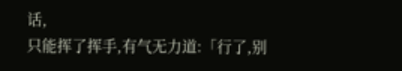话,
只能挥了挥手,有气无力道:「行了,别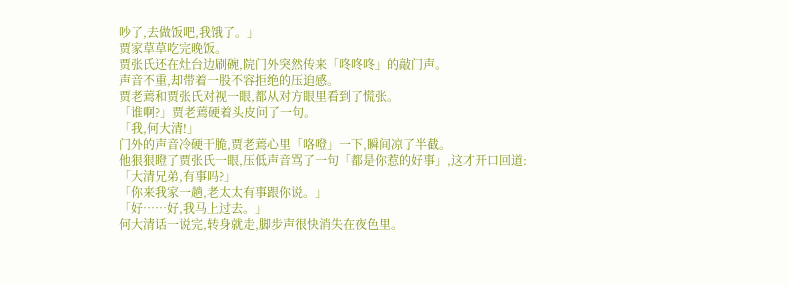吵了,去做饭吧,我饿了。」
贾家草草吃完晚饭。
贾张氏还在灶台边刷碗,院门外突然传来「咚咚咚」的敲门声。
声音不重,却带着一股不容拒绝的压迫感。
贾老蔫和贾张氏对视一眼,都从对方眼里看到了慌张。
「谁啊?」贾老蔫硬着头皮问了一句。
「我,何大清!」
门外的声音冷硬干脆,贾老蔫心里「咯噔」一下,瞬间凉了半截。
他狠狠瞪了贾张氏一眼,压低声音骂了一句「都是你惹的好事」,这才开口回道:
「大清兄弟,有事吗?」
「你来我家一趟,老太太有事跟你说。」
「好……好,我马上过去。」
何大清话一说完,转身就走,脚步声很快消失在夜色里。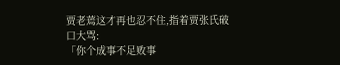贾老蔫这才再也忍不住,指着贾张氏破口大骂:
「你个成事不足败事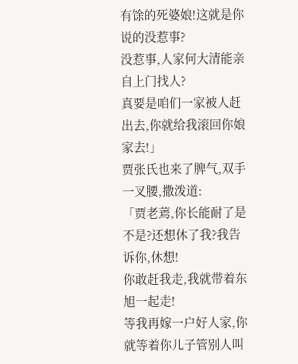有馀的死婆娘!这就是你说的没惹事?
没惹事,人家何大清能亲自上门找人?
真要是咱们一家被人赶出去,你就给我滚回你娘家去!」
贾张氏也来了脾气,双手一叉腰,撒泼道:
「贾老蔫,你长能耐了是不是?还想休了我?我告诉你,休想!
你敢赶我走,我就带着东旭一起走!
等我再嫁一户好人家,你就等着你儿子管别人叫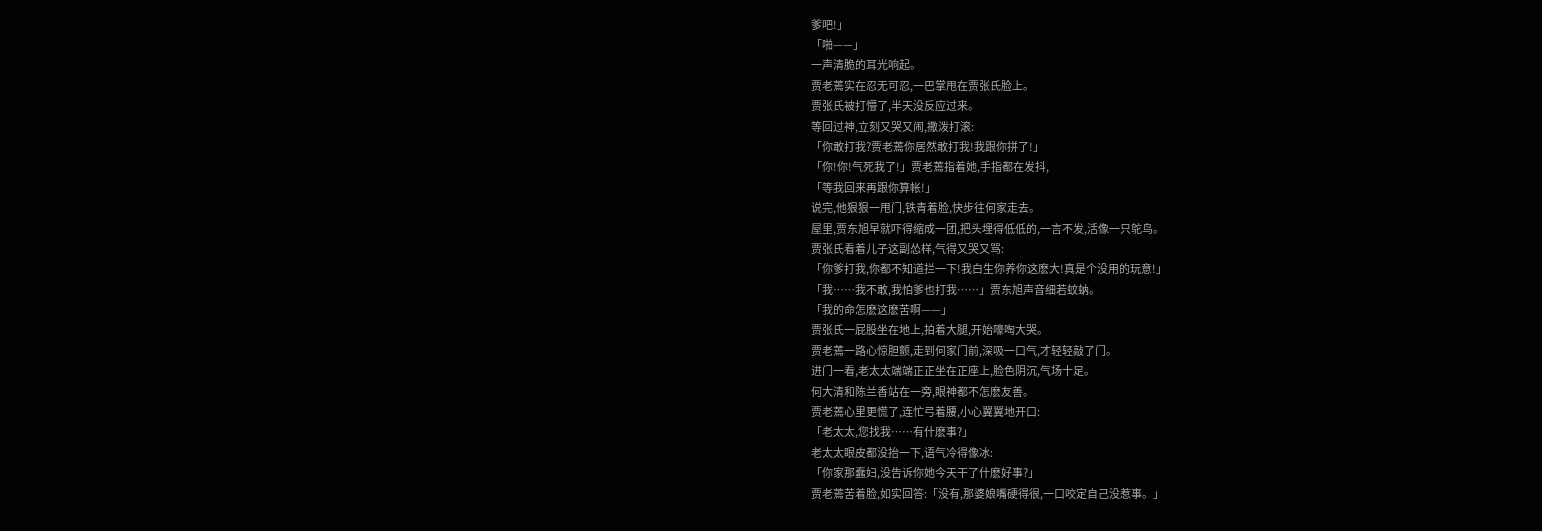爹吧!」
「啪——」
一声清脆的耳光响起。
贾老蔫实在忍无可忍,一巴掌甩在贾张氏脸上。
贾张氏被打懵了,半天没反应过来。
等回过神,立刻又哭又闹,撒泼打滚:
「你敢打我?贾老蔫你居然敢打我!我跟你拼了!」
「你!你!气死我了!」贾老蔫指着她,手指都在发抖,
「等我回来再跟你算帐!」
说完,他狠狠一甩门,铁青着脸,快步往何家走去。
屋里,贾东旭早就吓得缩成一团,把头埋得低低的,一言不发,活像一只鸵鸟。
贾张氏看着儿子这副怂样,气得又哭又骂:
「你爹打我,你都不知道拦一下!我白生你养你这麽大!真是个没用的玩意!」
「我……我不敢,我怕爹也打我……」贾东旭声音细若蚊蚋。
「我的命怎麽这麽苦啊——」
贾张氏一屁股坐在地上,拍着大腿,开始嚎啕大哭。
贾老蔫一路心惊胆颤,走到何家门前,深吸一口气,才轻轻敲了门。
进门一看,老太太端端正正坐在正座上,脸色阴沉,气场十足。
何大清和陈兰香站在一旁,眼神都不怎麽友善。
贾老蔫心里更慌了,连忙弓着腰,小心翼翼地开口:
「老太太,您找我……有什麽事?」
老太太眼皮都没抬一下,语气冷得像冰:
「你家那蠢妇,没告诉你她今天干了什麽好事?」
贾老蔫苦着脸,如实回答:「没有,那婆娘嘴硬得很,一口咬定自己没惹事。」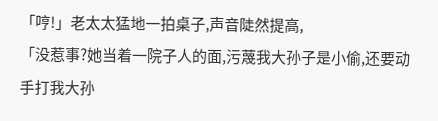「哼!」老太太猛地一拍桌子,声音陡然提高,
「没惹事?她当着一院子人的面,污蔑我大孙子是小偷,还要动手打我大孙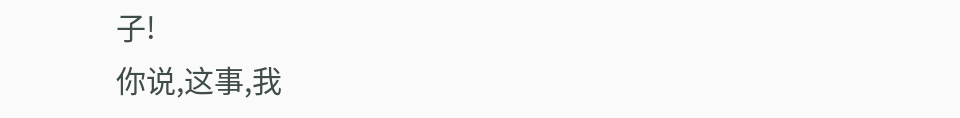子!
你说,这事,我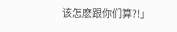该怎麽跟你们算?!」